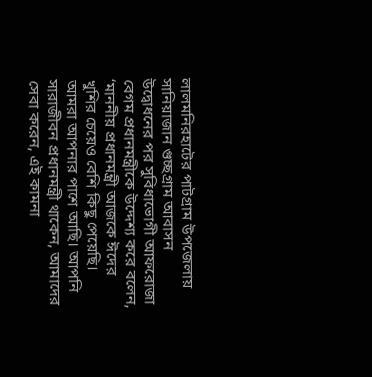লালমনিরহাটের পাটগ্রাম উপজেলায় সানিয়াজান গুচ্ছগ্রাম আবাসন উদ্বোধনের পর সুবিধাভোগী আফরোজা বেগম প্রধানমন্ত্রীকে উদ্দেশ্য করে বলেন, ‘মাননীয় প্রধানমন্ত্রী আজকে ঈদের খুশির চেয়েও বেশি কিছু পেয়েছি। আমরা আপনার পাশে আছি। আপনি সারাজীবন প্রধানমন্ত্রী থাকেন, আমাদের সেবা করেন, এই কামনা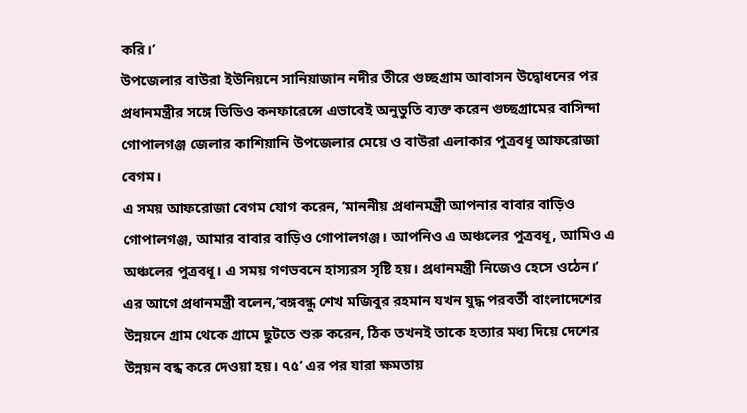করি।’
উপজেলার বাউরা ইউনিয়নে সানিয়াজান নদীর তীরে গুচ্ছগ্রাম আবাসন উদ্বোধনের পর প্রধানমন্ত্রীর সঙ্গে ভিডিও কনফারেন্সে এভাবেই অনুভুতি ব্যক্ত করেন গুচ্ছগ্রামের বাসিন্দা গোপালগঞ্জ জেলার কাশিয়ানি উপজেলার মেয়ে ও বাউরা এলাকার পুত্রবধূ আফরোজা বেগম।
এ সময় আফরোজা বেগম যোগ করেন, ‘মাননীয় প্রধানমন্ত্রী আপনার বাবার বাড়িও গোপালগঞ্জ, আমার বাবার বাড়িও গোপালগঞ্জ। আপনিও এ অঞ্চলের পুত্রবধূ, আমিও এ অঞ্চলের পুত্রবধূ। এ সময় গণভবনে হাস্যরস সৃষ্টি হয়। প্রধানমন্ত্রী নিজেও হেসে ওঠেন।’
এর আগে প্রধানমন্ত্রী বলেন,‘বঙ্গবন্ধু শেখ মজিবুর রহমান যখন যুদ্ধ পরবর্তী বাংলাদেশের উন্নয়নে গ্রাম থেকে গ্রামে ছুটতে শুরু করেন, ঠিক তখনই তাকে হত্যার মধ্য দিয়ে দেশের উন্নয়ন বন্ধ করে দেওয়া হয়। ৭৫’ এর পর যারা ক্ষমতায়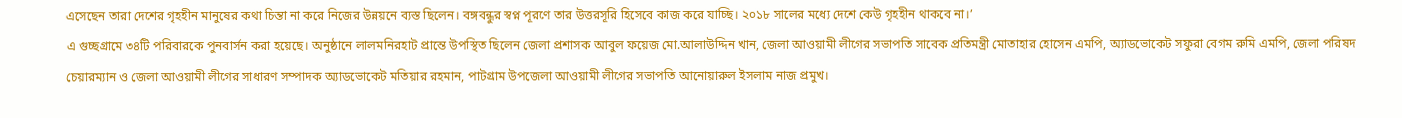এসেছেন তারা দেশের গৃহহীন মানুষের কথা চিন্তা না করে নিজের উন্নয়নে ব্যস্ত ছিলেন। বঙ্গবন্ধুর স্বপ্ন পূরণে তার উত্তরসূরি হিসেবে কাজ করে যাচ্ছি। ২০১৮ সালের মধ্যে দেশে কেউ গৃহহীন থাকবে না।’
এ গুচ্ছগ্রামে ৩৪টি পরিবারকে পুনবার্সন করা হয়েছে। অনুষ্ঠানে লালমনিরহাট প্রান্তে উপস্থিত ছিলেন জেলা প্রশাসক আবুল ফয়েজ মো.আলাউদ্দিন খান, জেলা আওয়ামী লীগের সভাপতি সাবেক প্রতিমন্ত্রী মোতাহার হোসেন এমপি, অ্যাডভোকেট সফুরা বেগম রুমি এমপি, জেলা পরিষদ চেয়ারম্যান ও জেলা আওয়ামী লীগের সাধারণ সম্পাদক অ্যাডভোকেট মতিয়ার রহমান, পাটগ্রাম উপজেলা আওয়ামী লীগের সভাপতি আনোয়ারুল ইসলাম নাজ প্রমুখ।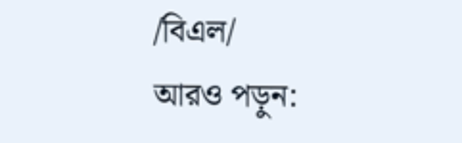/বিএল/
আরও পড়ুন: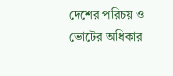দেশের পরিচয় ও ভোটের অধিকার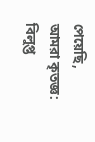পেয়েছি, আমরা কৃতজ্ঞ: বিলুপ্ত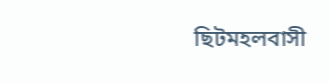ছিটমহলবাসী